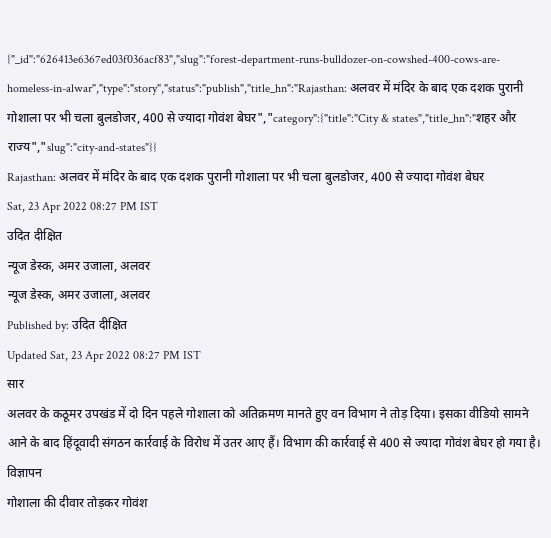{"_id":"626413e6367ed03f036acf83","slug":"forest-department-runs-bulldozer-on-cowshed-400-cows-are-homeless-in-alwar","type":"story","status":"publish","title_hn":"Rajasthan: अलवर में मंदिर के बाद एक दशक पुरानी गोशाला पर भी चला बुलडोजर, 400 से ज्यादा गोवंश बेघर","category":{"title":"City & states","title_hn":"शहर और राज्य","slug":"city-and-states"}}
Rajasthan: अलवर में मंदिर के बाद एक दशक पुरानी गोशाला पर भी चला बुलडोजर, 400 से ज्यादा गोवंश बेघर
Sat, 23 Apr 2022 08:27 PM IST
उदित दीक्षित
न्यूज डेस्क, अमर उजाला, अलवर
न्यूज डेस्क, अमर उजाला, अलवर
Published by: उदित दीक्षित
Updated Sat, 23 Apr 2022 08:27 PM IST
सार
अलवर के कठूमर उपखंड में दो दिन पहले गोशाला को अतिक्रमण मानते हुए वन विभाग ने तोड़ दिया। इसका वीडियो सामने आने के बाद हिंदूवादी संगठन कार्रवाई के विरोध में उतर आए हैं। विभाग की कार्रवाई से 400 से ज्यादा गोवंश बेघर हो गया है।
विज्ञापन
गोशाला की दीवार तोड़कर गोवंश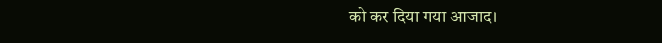को कर दिया गया आजाद।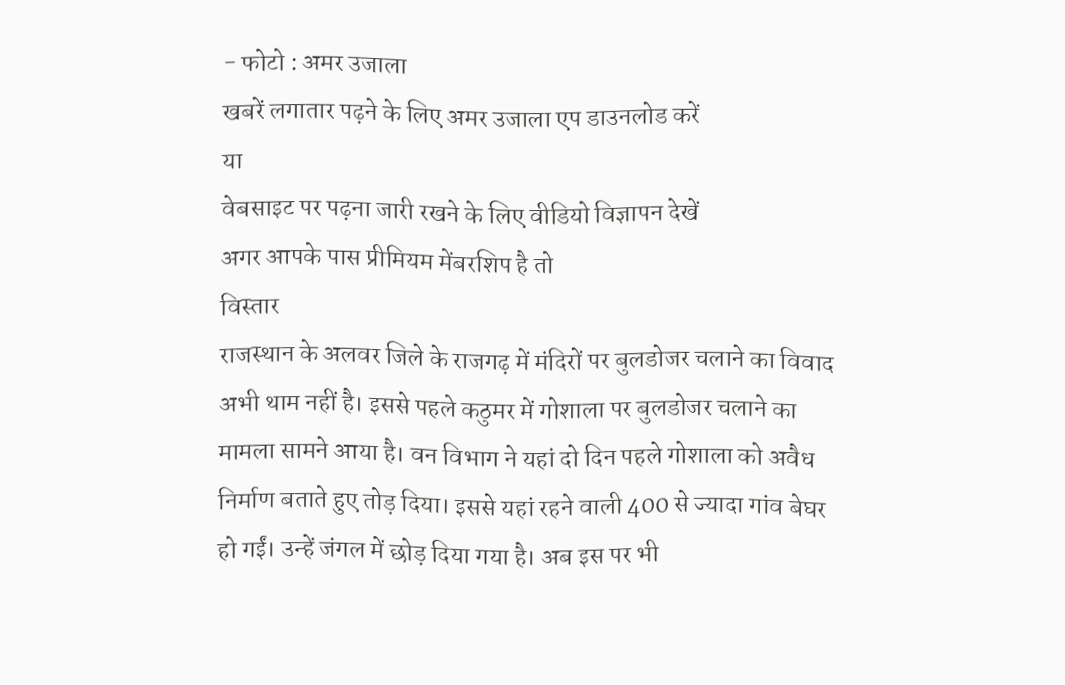- फोटो : अमर उजाला
खबरें लगातार पढ़ने के लिए अमर उजाला एप डाउनलोड करें
या
वेबसाइट पर पढ़ना जारी रखने के लिए वीडियो विज्ञापन देखें
अगर आपके पास प्रीमियम मेंबरशिप है तो
विस्तार
राजस्थान के अलवर जिले के राजगढ़ में मंदिरों पर बुलडोजर चलाने का विवाद अभी थाम नहीं है। इससे पहले कठुमर में गोशाला पर बुलडोजर चलाने का मामला सामने आया है। वन विभाग ने यहां दो दिन पहले गोशाला को अवैध निर्माण बताते हुए तोड़ दिया। इससे यहां रहने वाली 400 से ज्यादा गांव बेघर हो गईं। उन्हें जंगल में छोड़ दिया गया है। अब इस पर भी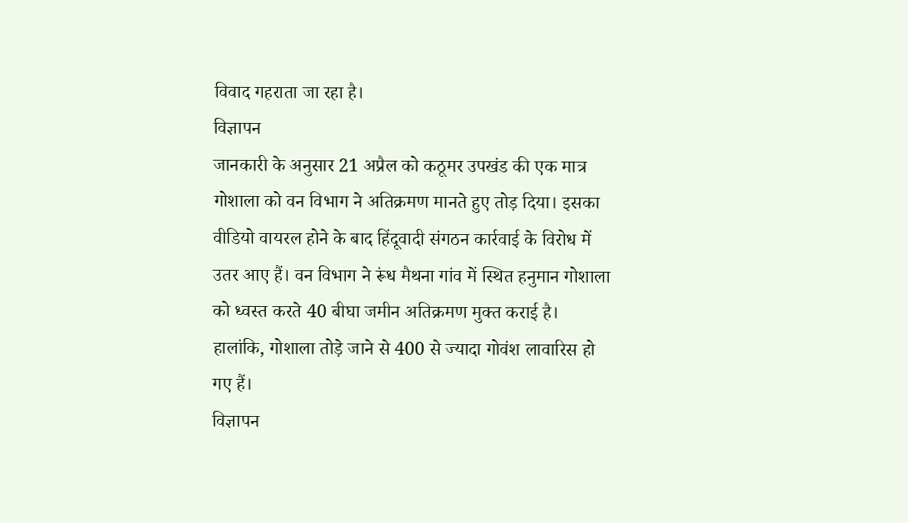विवाद गहराता जा रहा है।
विज्ञापन
जानकारी के अनुसार 21 अप्रैल को कठूमर उपखंड की एक मात्र गोशाला को वन विभाग ने अतिक्रमण मानते हुए तोड़ दिया। इसका वीडियो वायरल होने के बाद हिंदूवादी संगठन कार्रवाई के विरोध में उतर आए हैं। वन विभाग ने रूंध मैथना गांव में स्थित हनुमान गोशाला को ध्वस्त करते 40 बीघा जमीन अतिक्रमण मुक्त कराई है। हालांकि, गोशाला तोड़े जाने से 400 से ज्यादा गोवंश लावारिस हो गए हैं।
विज्ञापन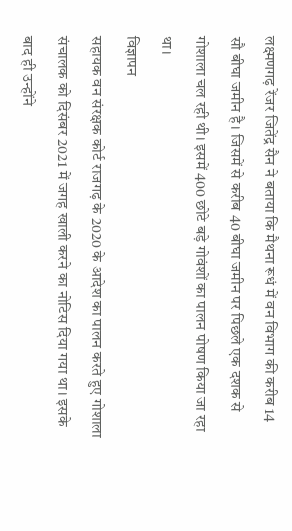लक्ष्मणगढ़ रेंजर जितेंद्र सैन ने बताया कि मैथना रूधं में वन विभाग की करीब 14 सौ बीघा जमीन है। जिसमें से करीब 40 बीघा जमीन पर पिछले एक दशक से गोशाला चल रही थी। इसमें 400 छोटे बड़े गोवंशों का पालन पोषण किया जा रहा था।
विज्ञापन
सहायक वन संरक्षक कोर्ट राजगढ़ के 2020 के आदेश का पालन करते हुए गोशाला संचालक को दिसंबर 2021 में जगह खाली करने का नोटिस दिया गया था। इसके बाद ही उन्होंने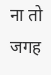ना तो जगह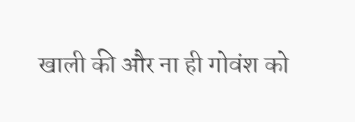खाली की और ना ही गोवंश को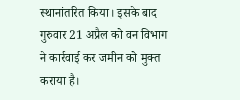स्थानांतरित किया। इसके बाद गुरुवार 21 अप्रैल को वन विभाग ने कार्रवाई कर जमीन को मुक्त कराया है।